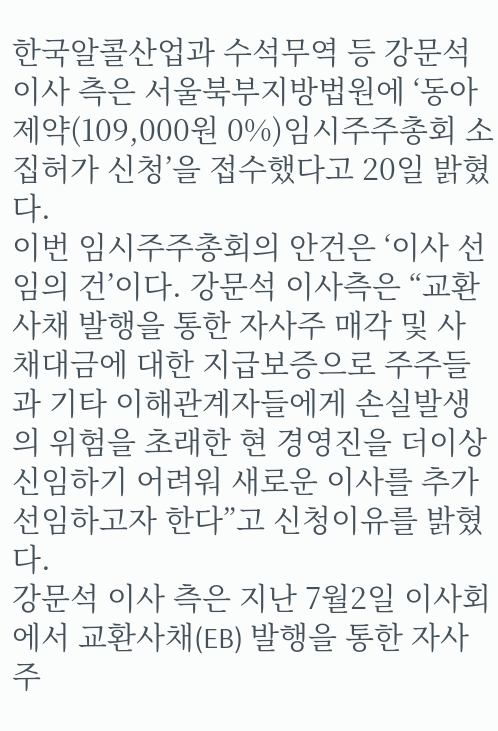한국알콜산업과 수석무역 등 강문석 이사 측은 서울북부지방법원에 ‘동아제약(109,000원 0%)임시주주총회 소집허가 신청’을 접수했다고 20일 밝혔다.
이번 임시주주총회의 안건은 ‘이사 선임의 건’이다. 강문석 이사측은 “교환사채 발행을 통한 자사주 매각 및 사채대금에 대한 지급보증으로 주주들과 기타 이해관계자들에게 손실발생의 위험을 초래한 현 경영진을 더이상 신임하기 어려워 새로운 이사를 추가 선임하고자 한다”고 신청이유를 밝혔다.
강문석 이사 측은 지난 7월2일 이사회에서 교환사채(EB) 발행을 통한 자사주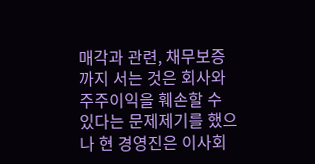매각과 관련, 채무보증까지 서는 것은 회사와 주주이익을 훼손할 수 있다는 문제제기를 했으나 현 경영진은 이사회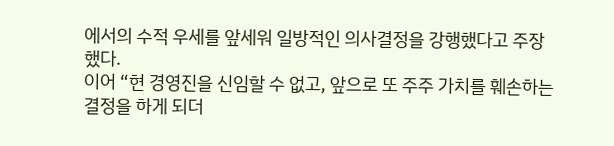에서의 수적 우세를 앞세워 일방적인 의사결정을 강행했다고 주장했다.
이어 “현 경영진을 신임할 수 없고, 앞으로 또 주주 가치를 훼손하는 결정을 하게 되더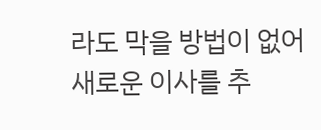라도 막을 방법이 없어 새로운 이사를 추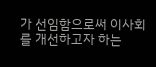가 선임함으로써 이사회를 개선하고자 하는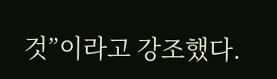것”이라고 강조했다.